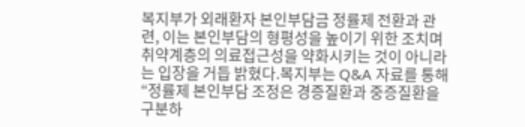복지부가 외래환자 본인부담금 정률제 전환과 관련, 이는 본인부담의 형평성을 높이기 위한 조치며 취약계층의 의료접근성을 약화시키는 것이 아니라는 입장을 거듭 밝혔다.복지부는 Q&A 자료를 통해 “정률제 본인부담 조정은 경증질환과 중증질환을 구분하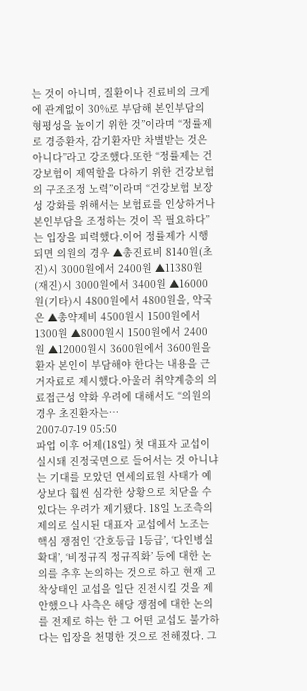는 것이 아니며, 질환이나 진료비의 크게에 관계없이 30%로 부담해 본인부담의 형평성을 높이기 위한 것”이라며 “정률제로 경증환자, 감기환자만 차별받는 것은 아니다”라고 강조했다.또한 “정률제는 건강보험이 제역할을 다하기 위한 건강보험의 구조조정 노력”이라며 “건강보험 보장성 강화를 위해서는 보험료를 인상하거나 본인부담을 조정하는 것이 꼭 필요하다”는 입장을 피력했다.이어 정률제가 시행되면 의원의 경우 ▲총진료비 8140원(초진)시 3000원에서 2400원 ▲11380원(재진)시 3000원에서 3400원 ▲16000원(기타)시 4800원에서 4800원을, 약국은 ▲총약제비 4500원시 1500원에서 1300원 ▲8000원시 1500원에서 2400원 ▲12000원시 3600원에서 3600원을 환자 본인이 부담해야 한다는 내용을 근거자료로 제시했다.아울러 취약계층의 의료접근성 약화 우려에 대해서도 “의원의 경우 초진환자는…
2007-07-19 05:50
파업 이후 어제(18일) 첫 대표자 교섭이 실시돼 진정국면으로 들어서는 것 아니냐는 기대를 모았던 연세의료원 사태가 예상보다 훨씬 심각한 상황으로 치닫을 수 있다는 우려가 제기됐다. 18일 노조측의 제의로 실시된 대표자 교섭에서 노조는 핵심 쟁점인 ‘간호등급 1등급’, ‘다인병실 확대’, ‘비정규직 정규직화’ 등에 대한 논의를 추후 논의하는 것으로 하고 현재 고착상태인 교섭을 일단 진전시킬 것을 제안했으나 사측은 해당 쟁점에 대한 논의를 전제로 하는 한 그 어떤 교섭도 불가하다는 입장을 천명한 것으로 전해졌다. 그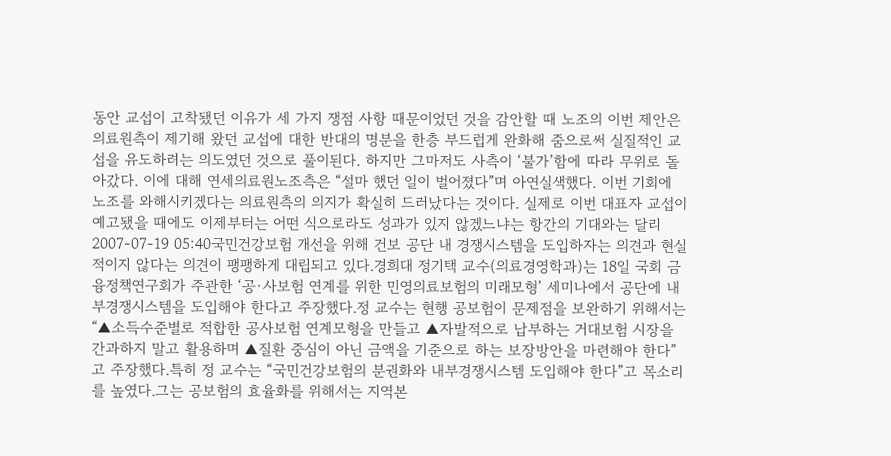동안 교섭이 고착됐던 이유가 세 가지 쟁점 사항 때문이었던 것을 감안할 때 노조의 이번 제안은 의료원측이 제기해 왔던 교섭에 대한 반대의 명분을 한층 부드럽게 완화해 줌으로써 실질적인 교섭을 유도하려는 의도였던 것으로 풀이된다. 하지만 그마저도 사측이 ‘불가’함에 따라 무위로 돌아갔다. 이에 대해 연세의료원노조측은 “설마 했던 일이 벌어졌다”며 아연실색했다. 이번 기회에 노조를 와해시키겠다는 의료원측의 의지가 확실히 드러났다는 것이다. 실제로 이번 대표자 교섭이 예고됐을 때에도 이제부터는 어떤 식으로라도 성과가 있지 않겠느냐는 항간의 기대와는 달리
2007-07-19 05:40국민건강보험 개선을 위해 건보 공단 내 경쟁시스템을 도입하자는 의견과 현실적이지 않다는 의견이 팽팽하게 대립되고 있다.경희대 정기택 교수(의료경영학과)는 18일 국회 금융정책연구회가 주관한 ‘공·사보험 연계를 위한 민영의료보험의 미래모형’ 세미나에서 공단에 내부경쟁시스템을 도입해야 한다고 주장했다.정 교수는 현행 공보험이 문제점을 보완하기 위해서는 “▲소득수준별로 적합한 공사보험 연계모형을 만들고 ▲자발적으로 납부하는 거대보험 시장을 간과하지 말고 활용하며 ▲질환 중심이 아닌 금액을 기준으로 하는 보장방안을 마련해야 한다”고 주장했다.특히 정 교수는 “국민건강보험의 분권화와 내부경쟁시스템 도입해야 한다”고 목소리를 높였다.그는 공보험의 효율화를 위해서는 지역본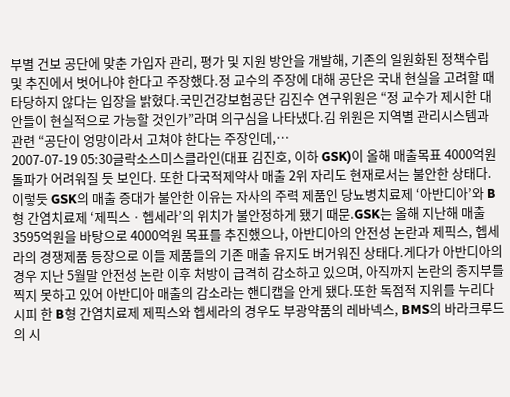부별 건보 공단에 맞춘 가입자 관리, 평가 및 지원 방안을 개발해, 기존의 일원화된 정책수립 및 추진에서 벗어나야 한다고 주장했다.정 교수의 주장에 대해 공단은 국내 현실을 고려할 때 타당하지 않다는 입장을 밝혔다.국민건강보험공단 김진수 연구위원은 “정 교수가 제시한 대안들이 현실적으로 가능할 것인가”라며 의구심을 나타냈다.김 위원은 지역별 관리시스템과 관련 “공단이 엉망이라서 고쳐야 한다는 주장인데,…
2007-07-19 05:30글락소스미스클라인(대표 김진호, 이하 GSK)이 올해 매출목표 4000억원 돌파가 어려워질 듯 보인다. 또한 다국적제약사 매출 2위 자리도 현재로서는 불안한 상태다.이렇듯 GSK의 매출 증대가 불안한 이유는 자사의 주력 제품인 당뇨병치료제 ‘아반디아’와 B형 간염치료제 ‘제픽스ㆍ헵세라’의 위치가 불안정하게 됐기 때문.GSK는 올해 지난해 매출 3595억원을 바탕으로 4000억원 목표를 추진했으나, 아반디아의 안전성 논란과 제픽스, 헵세라의 경쟁제품 등장으로 이들 제품들의 기존 매출 유지도 버거워진 상태다.게다가 아반디아의 경우 지난 5월말 안전성 논란 이후 처방이 급격히 감소하고 있으며, 아직까지 논란의 종지부를 찍지 못하고 있어 아반디아 매출의 감소라는 핸디캡을 안게 됐다.또한 독점적 지위를 누리다시피 한 B형 간염치료제 제픽스와 헵세라의 경우도 부광약품의 레바넥스, BMS의 바라크루드의 시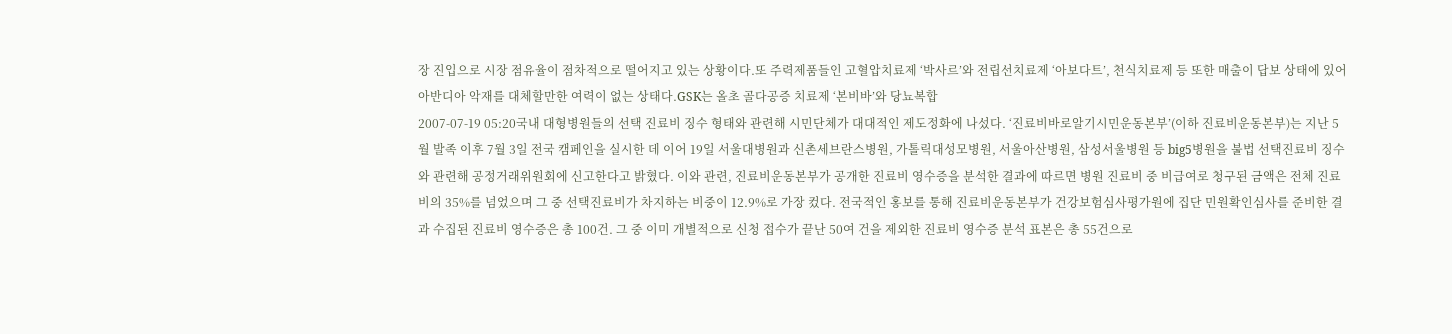장 진입으로 시장 점유율이 점차적으로 떨어지고 있는 상황이다.또 주력제품들인 고혈압치료제 ‘박사르’와 전립선치료제 ‘아보다트’, 천식치료제 등 또한 매출이 답보 상태에 있어 아반디아 악재를 대체할만한 여력이 없는 상태다.GSK는 올초 골다공증 치료제 ‘본비바’와 당뇨복합
2007-07-19 05:20국내 대형병원들의 선택 진료비 징수 형태와 관련해 시민단체가 대대적인 제도정화에 나섰다. ‘진료비바로알기시민운동본부’(이하 진료비운동본부)는 지난 5월 발족 이후 7월 3일 전국 캠페인을 실시한 데 이어 19일 서울대병원과 신촌세브란스병원, 가톨릭대성모병원, 서울아산병원, 삼성서울병원 등 big5병원을 불법 선택진료비 징수와 관련해 공정거래위원회에 신고한다고 밝혔다. 이와 관련, 진료비운동본부가 공개한 진료비 영수증을 분석한 결과에 따르면 병원 진료비 중 비급여로 청구된 금액은 전체 진료비의 35%를 넘었으며 그 중 선택진료비가 차지하는 비중이 12.9%로 가장 컸다. 전국적인 홍보를 통해 진료비운동본부가 건강보험심사평가원에 집단 민원확인심사를 준비한 결과 수집된 진료비 영수증은 총 100건. 그 중 이미 개별적으로 신청 접수가 끝난 50여 건을 제외한 진료비 영수증 분석 표본은 총 55건으로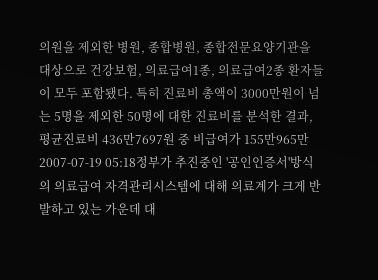의원을 제외한 병원, 종합병원, 종합전문요양기관을 대상으로 건강보험, 의료급여1종, 의료급여2종 환자들이 모두 포함됐다. 특히 진료비 총액이 3000만원이 넘는 5명을 제외한 50명에 대한 진료비를 분석한 결과, 평균진료비 436만7697원 중 비급여가 155만965만
2007-07-19 05:18정부가 추진중인 '공인인증서'방식의 의료급여 자격관리시스템에 대해 의료계가 크게 반발하고 있는 가운데 대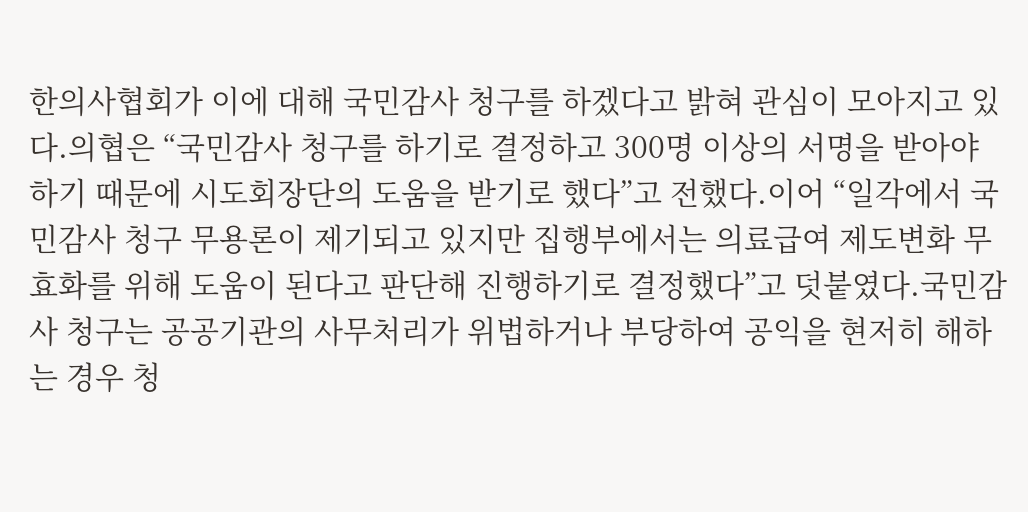한의사협회가 이에 대해 국민감사 청구를 하겠다고 밝혀 관심이 모아지고 있다.의협은 “국민감사 청구를 하기로 결정하고 300명 이상의 서명을 받아야 하기 때문에 시도회장단의 도움을 받기로 했다”고 전했다.이어 “일각에서 국민감사 청구 무용론이 제기되고 있지만 집행부에서는 의료급여 제도변화 무효화를 위해 도움이 된다고 판단해 진행하기로 결정했다”고 덧붙였다.국민감사 청구는 공공기관의 사무처리가 위법하거나 부당하여 공익을 현저히 해하는 경우 청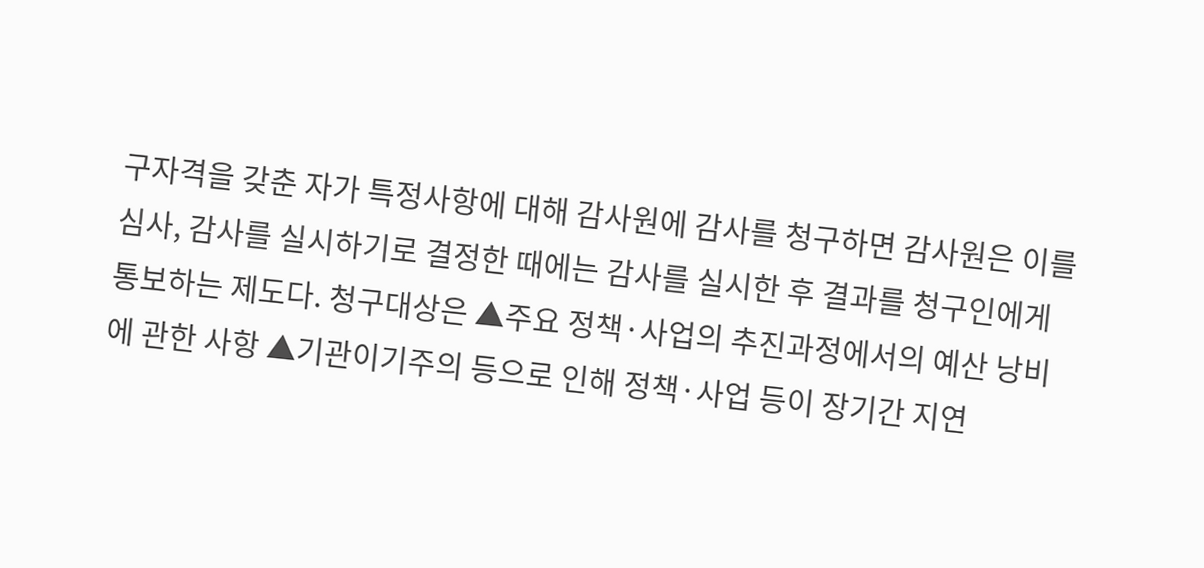구자격을 갖춘 자가 특정사항에 대해 감사원에 감사를 청구하면 감사원은 이를 심사, 감사를 실시하기로 결정한 때에는 감사를 실시한 후 결과를 청구인에게 통보하는 제도다. 청구대상은 ▲주요 정책·사업의 추진과정에서의 예산 낭비에 관한 사항 ▲기관이기주의 등으로 인해 정책·사업 등이 장기간 지연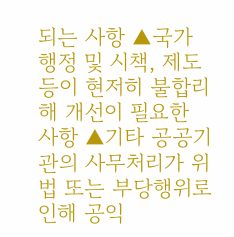되는 사항 ▲국가 행정 및 시책, 제도 등이 현저히 불합리해 개선이 필요한 사항 ▲기타 공공기관의 사무처리가 위법 또는 부당행위로 인해 공익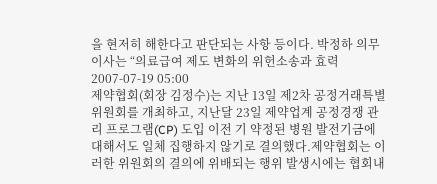을 현저히 해한다고 판단되는 사항 등이다. 박정하 의무이사는 “의료급여 제도 변화의 위헌소송과 효력
2007-07-19 05:00
제약협회(회장 김정수)는 지난 13일 제2차 공정거래특별위원회를 개최하고, 지난달 23일 제약업계 공정경쟁 관리 프로그램(CP) 도입 이전 기 약정된 병원 발전기금에 대해서도 일체 집행하지 않기로 결의했다.제약협회는 이러한 위원회의 결의에 위배되는 행위 발생시에는 협회내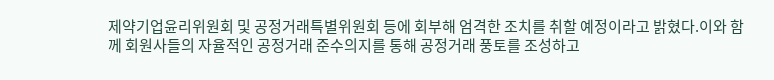제약기업윤리위원회 및 공정거래특별위원회 등에 회부해 엄격한 조치를 취할 예정이라고 밝혔다.이와 함께 회원사들의 자율적인 공정거래 준수의지를 통해 공정거래 풍토를 조성하고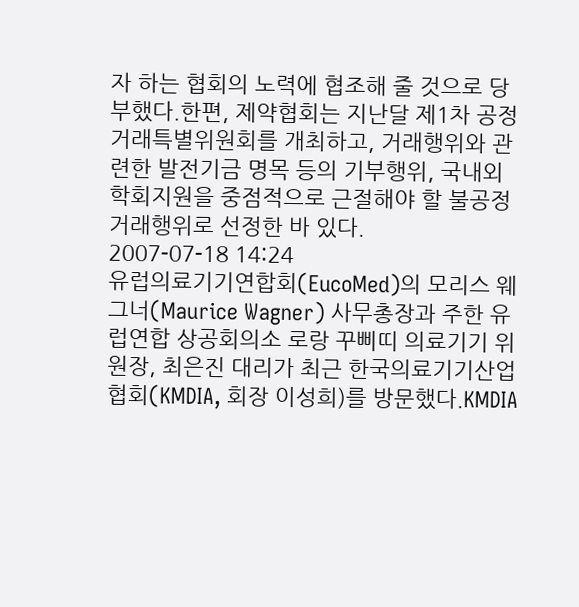자 하는 협회의 노력에 협조해 줄 것으로 당부했다.한편, 제약협회는 지난달 제1차 공정거래특별위원회를 개최하고, 거래행위와 관련한 발전기금 명목 등의 기부행위, 국내외 학회지원을 중점적으로 근절해야 할 불공정거래행위로 선정한 바 있다.
2007-07-18 14:24
유럽의료기기연합회(EucoMed)의 모리스 웨그너(Maurice Wagner) 사무총장과 주한 유럽연합 상공회의소 로랑 꾸삐띠 의료기기 위원장, 최은진 대리가 최근 한국의료기기산업협회(KMDIA, 회장 이성희)를 방문했다.KMDIA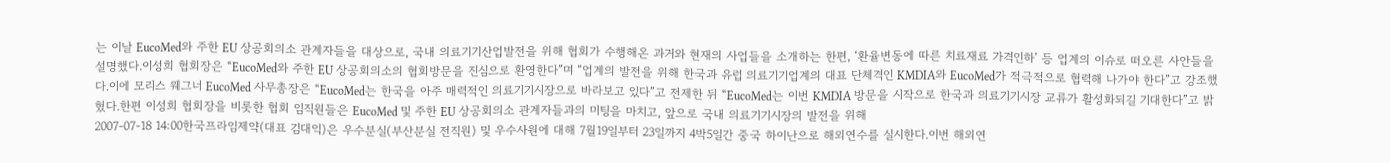는 이날 EucoMed와 주한 EU 상공회의소 관계자들을 대상으로, 국내 의료기기산업발전을 위해 협회가 수행해온 과거와 현재의 사업들을 소개하는 한편, ‘환율변동에 따른 치료재료 가격인하’ 등 업계의 이슈로 떠오른 사안들을 설명했다.이성희 협회장은 “EucoMed와 주한 EU 상공회의소의 협회방문을 진심으로 환영한다”며 “업계의 발전을 위해 한국과 유럽 의료기기업계의 대표 단체격인 KMDIA와 EucoMed가 적극적으로 협력해 나가야 한다”고 강조했다.이에 모리스 웨그너 EucoMed 사무총장은 “EucoMed는 한국을 아주 매력적인 의료기기시장으로 바라보고 있다”고 전제한 뒤 “EucoMed는 이번 KMDIA 방문을 시작으로 한국과 의료기기시장 교류가 활성화되길 기대한다”고 밝혔다.한편 이성희 협회장을 비롯한 협회 임직원들은 EucoMed 및 주한 EU 상공회의소 관계자들과의 미팅을 마치고, 앞으로 국내 의료기기시장의 발전을 위해
2007-07-18 14:00한국프라임제약(대표 김대익)은 우수분실(부산분실 전직원) 및 우수사원에 대해 7월19일부터 23일까지 4박5일간 중국 하이난으로 해외연수를 실시한다.이번 해외연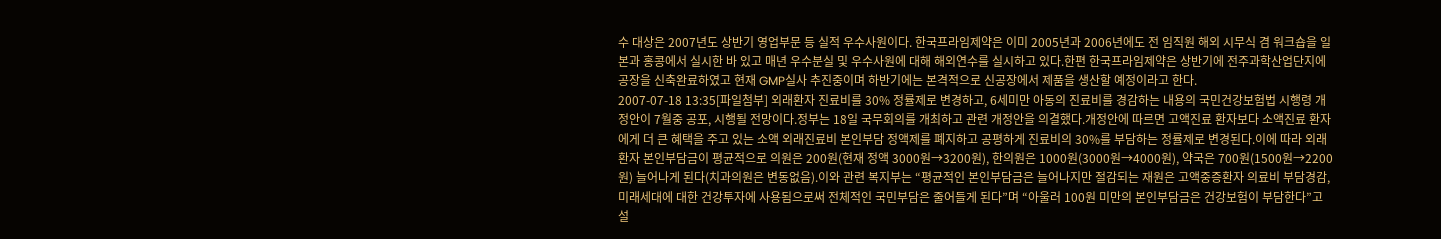수 대상은 2007년도 상반기 영업부문 등 실적 우수사원이다. 한국프라임제약은 이미 2005년과 2006년에도 전 임직원 해외 시무식 겸 워크숍을 일본과 홍콩에서 실시한 바 있고 매년 우수분실 및 우수사원에 대해 해외연수를 실시하고 있다.한편 한국프라임제약은 상반기에 전주과학산업단지에 공장을 신축완료하였고 현재 GMP실사 추진중이며 하반기에는 본격적으로 신공장에서 제품을 생산할 예정이라고 한다.
2007-07-18 13:35[파일첨부] 외래환자 진료비를 30% 정률제로 변경하고, 6세미만 아동의 진료비를 경감하는 내용의 국민건강보험법 시행령 개정안이 7월중 공포, 시행될 전망이다.정부는 18일 국무회의를 개최하고 관련 개정안을 의결했다.개정안에 따르면 고액진료 환자보다 소액진료 환자에게 더 큰 혜택을 주고 있는 소액 외래진료비 본인부담 정액제를 폐지하고 공평하게 진료비의 30%를 부담하는 정률제로 변경된다.이에 따라 외래환자 본인부담금이 평균적으로 의원은 200원(현재 정액 3000원→3200원), 한의원은 1000원(3000원→4000원), 약국은 700원(1500원→2200원) 늘어나게 된다(치과의원은 변동없음).이와 관련 복지부는 “평균적인 본인부담금은 늘어나지만 절감되는 재원은 고액중증환자 의료비 부담경감, 미래세대에 대한 건강투자에 사용됨으로써 전체적인 국민부담은 줄어들게 된다”며 “아울러 100원 미만의 본인부담금은 건강보험이 부담한다”고 설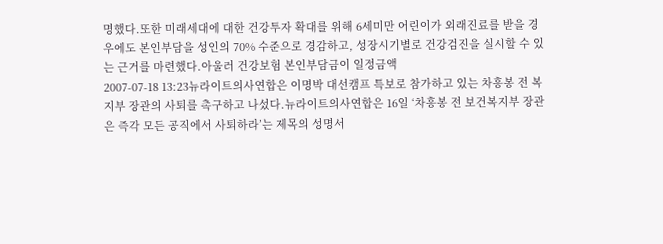명했다.또한 미래세대에 대한 건강투자 확대를 위해 6세미만 어린이가 외래진료를 받을 경우에도 본인부담을 성인의 70% 수준으로 경감하고, 성장시기별로 건강검진을 실시할 수 있는 근거를 마련했다.아울러 건강보험 본인부담금이 일정금액
2007-07-18 13:23뉴라이트의사연합은 이명박 대선캠프 특보로 참가하고 있는 차흥봉 전 복지부 장관의 사퇴를 촉구하고 나섰다.뉴라이트의사연합은 16일 ‘차흥봉 전 보건복지부 장관은 즉각 모든 공직에서 사퇴하라’는 제목의 성명서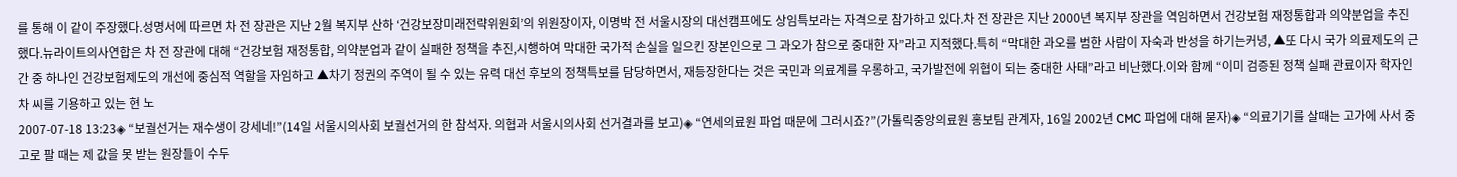를 통해 이 같이 주장했다.성명서에 따르면 차 전 장관은 지난 2월 복지부 산하 ‘건강보장미래전략위원회’의 위원장이자, 이명박 전 서울시장의 대선캠프에도 상임특보라는 자격으로 참가하고 있다.차 전 장관은 지난 2000년 복지부 장관을 역임하면서 건강보험 재정통합과 의약분업을 추진했다.뉴라이트의사연합은 차 전 장관에 대해 “건강보험 재정통합, 의약분업과 같이 실패한 정책을 추진,시행하여 막대한 국가적 손실을 일으킨 장본인으로 그 과오가 참으로 중대한 자”라고 지적했다.특히 “막대한 과오를 범한 사람이 자숙과 반성을 하기는커녕, ▲또 다시 국가 의료제도의 근간 중 하나인 건강보험제도의 개선에 중심적 역할을 자임하고 ▲차기 정권의 주역이 될 수 있는 유력 대선 후보의 정책특보를 담당하면서, 재등장한다는 것은 국민과 의료계를 우롱하고, 국가발전에 위협이 되는 중대한 사태”라고 비난했다.이와 함께 “이미 검증된 정책 실패 관료이자 학자인 차 씨를 기용하고 있는 현 노
2007-07-18 13:23◈ “보궐선거는 재수생이 강세네!”(14일 서울시의사회 보궐선거의 한 참석자. 의협과 서울시의사회 선거결과를 보고)◈ “연세의료원 파업 때문에 그러시죠?”(가톨릭중앙의료원 홍보팀 관계자, 16일 2002년 CMC 파업에 대해 묻자)◈ “의료기기를 살때는 고가에 사서 중고로 팔 때는 제 값을 못 받는 원장들이 수두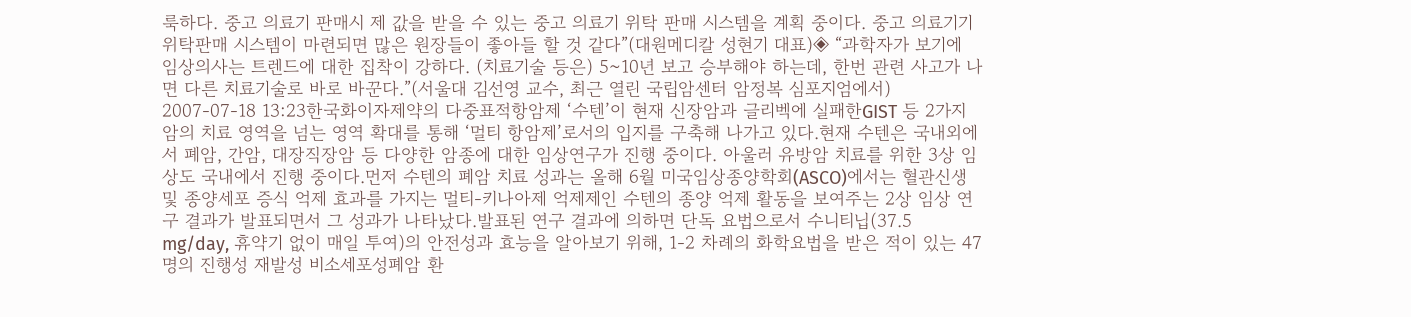룩하다. 중고 의료기 판매시 제 값을 받을 수 있는 중고 의료기 위탁 판매 시스템을 계획 중이다. 중고 의료기기 위탁판매 시스템이 마련되면 많은 원장들이 좋아들 할 것 같다”(대원메디칼 성현기 대표)◈ “과학자가 보기에 임상의사는 트렌드에 대한 집착이 강하다. (치료기술 등은) 5~10년 보고 승부해야 하는데, 한번 관련 사고가 나면 다른 치료기술로 바로 바꾼다.”(서울대 김선영 교수, 최근 열린 국립암센터 암정복 심포지엄에서)
2007-07-18 13:23한국화이자제약의 다중표적항암제 ‘수텐’이 현재 신장암과 글리벡에 실패한GIST 등 2가지 암의 치료 영역을 넘는 영역 확대를 통해 ‘멀티 항암제’로서의 입지를 구축해 나가고 있다.현재 수텐은 국내외에서 폐암, 간암, 대장직장암 등 다양한 암종에 대한 임상연구가 진행 중이다. 아울러 유방암 치료를 위한 3상 임상도 국내에서 진행 중이다.먼저 수텐의 폐암 치료 성과는 올해 6월 미국임상종양학회(ASCO)에서는 혈관신생 및 종양세포 증식 억제 효과를 가지는 멀티-키나아제 억제제인 수텐의 종양 억제 활동을 보여주는 2상 임상 연구 결과가 발표되면서 그 성과가 나타났다.발표된 연구 결과에 의하면 단독 요법으로서 수니티닙(37.5 mg/day, 휴약기 없이 매일 투여)의 안전성과 효능을 알아보기 위해, 1-2 차례의 화학요법을 받은 적이 있는 47명의 진행성 재발성 비소세포성폐암 환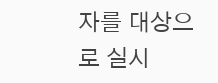자를 대상으로 실시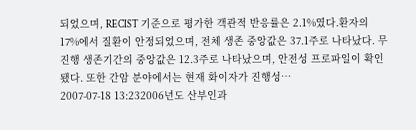되었으며, RECIST 기준으로 평가한 객관적 반응률은 2.1%였다.환자의 17%에서 질환이 안정되었으며, 전체 생존 중앙값은 37.1주로 나타났다. 무진행 생존기간의 중앙값은 12.3주로 나타났으며, 안전성 프로파일이 확인됐다. 또한 간암 분야에서는 현재 화이자가 진행성…
2007-07-18 13:232006년도 산부인과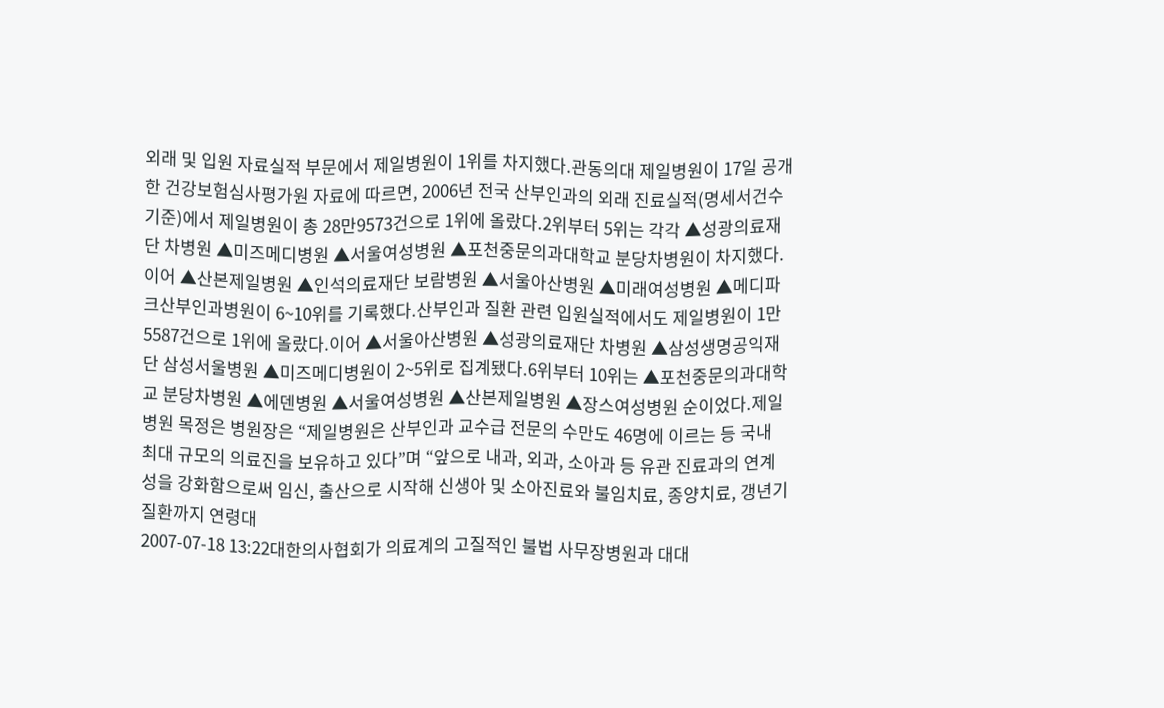외래 및 입원 자료실적 부문에서 제일병원이 1위를 차지했다.관동의대 제일병원이 17일 공개한 건강보험심사평가원 자료에 따르면, 2006년 전국 산부인과의 외래 진료실적(명세서건수 기준)에서 제일병원이 총 28만9573건으로 1위에 올랐다.2위부터 5위는 각각 ▲성광의료재단 차병원 ▲미즈메디병원 ▲서울여성병원 ▲포천중문의과대학교 분당차병원이 차지했다.이어 ▲산본제일병원 ▲인석의료재단 보람병원 ▲서울아산병원 ▲미래여성병원 ▲메디파크산부인과병원이 6~10위를 기록했다.산부인과 질환 관련 입원실적에서도 제일병원이 1만5587건으로 1위에 올랐다.이어 ▲서울아산병원 ▲성광의료재단 차병원 ▲삼성생명공익재단 삼성서울병원 ▲미즈메디병원이 2~5위로 집계됐다.6위부터 10위는 ▲포천중문의과대학교 분당차병원 ▲에덴병원 ▲서울여성병원 ▲산본제일병원 ▲장스여성병원 순이었다.제일병원 목정은 병원장은 “제일병원은 산부인과 교수급 전문의 수만도 46명에 이르는 등 국내 최대 규모의 의료진을 보유하고 있다”며 “앞으로 내과, 외과, 소아과 등 유관 진료과의 연계성을 강화함으로써 임신, 출산으로 시작해 신생아 및 소아진료와 불임치료, 종양치료, 갱년기 질환까지 연령대
2007-07-18 13:22대한의사협회가 의료계의 고질적인 불법 사무장병원과 대대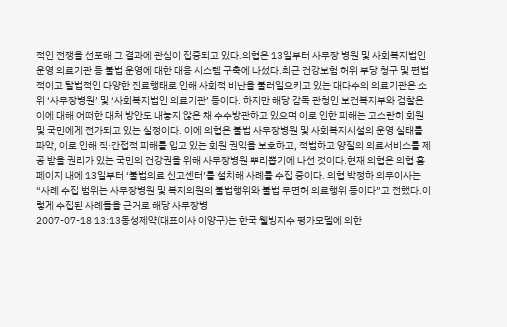적인 전쟁을 선포해 그 결과에 관심이 집중되고 있다.의협은 13일부터 사무장 병원 및 사회복지법인 운영 의료기관 등 불법 운영에 대한 대응 시스템 구축에 나섰다.최근 건강보험 허위 부당 청구 및 편법적이고 탈법적인 다양한 진료행태로 인해 사회적 비난을 불러일으키고 있는 대다수의 의료기관은 소위 ‘사무장병원’ 및 ‘사회복지법인 의료기관’ 등이다. 하지만 해당 감독 관청인 보건복지부와 검찰은 이에 대해 어떠한 대처 방안도 내놓지 않은 채 수수방관하고 있으며 이로 인한 피해는 고스란히 회원 및 국민에게 전가되고 있는 실정이다. 이에 의협은 불법 사무장병원 및 사회복지시설의 운영 실태를 파악, 이로 인해 직·간접적 피해를 입고 있는 회원 권익을 보호하고, 적법하고 양질의 의료서비스를 제공 받을 권리가 있는 국민의 건강권을 위해 사무장병원 뿌리뽑기에 나선 것이다.현재 의협은 의협 홈페이지 내에 13일부터 ‘불법의료 신고센터’를 설치해 사례를 수집 중이다. 의협 박정하 의무이사는 “사례 수집 범위는 사무장병원 및 복지의원의 불법행위와 불법 무면허 의료행위 등이다”고 전했다.이렇게 수집된 사례들을 근거로 해당 사무장병
2007-07-18 13:13동성제약(대표이사 이양구)는 한국 웰빙지수 평가모델에 의한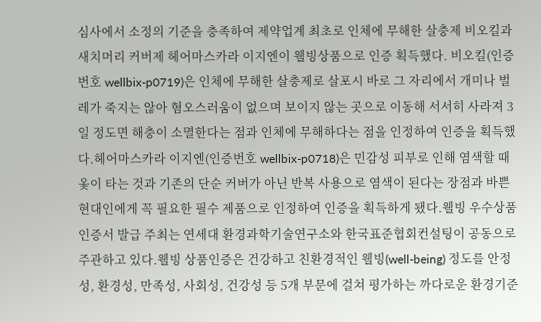심사에서 소정의 기준을 충족하여 제약업계 최초로 인체에 무해한 살충제 비오킬과 새치머리 커버제 헤어마스카라 이지엔이 웰빙상품으로 인증 획득했다. 비오킬(인증번호 wellbix-p0719)은 인체에 무해한 살충제로 살포시 바로 그 자리에서 개미나 벌레가 죽지는 않아 혐오스러움이 없으며 보이지 않는 곳으로 이동해 서서히 사라져 3일 정도면 해충이 소멸한다는 점과 인체에 무해하다는 점을 인정하여 인증을 획득했다.헤어마스카라 이지엔(인증번호 wellbix-p0718)은 민감성 피부로 인해 염색할 때 옻이 타는 것과 기존의 단순 커버가 아닌 반복 사용으로 염색이 된다는 장점과 바쁜 현대인에게 꼭 필요한 필수 제품으로 인정하여 인증을 획득하게 됐다.웰빙 우수상품 인증서 발급 주최는 연세대 환경과학기술연구소와 한국표준협회컨설팅이 공동으로 주관하고 있다.웰빙 상품인증은 건강하고 친환경적인 웰빙(well-being) 정도를 안정성, 환경성, 만족성, 사회성, 건강성 등 5개 부문에 걸쳐 평가하는 까다로운 환경기준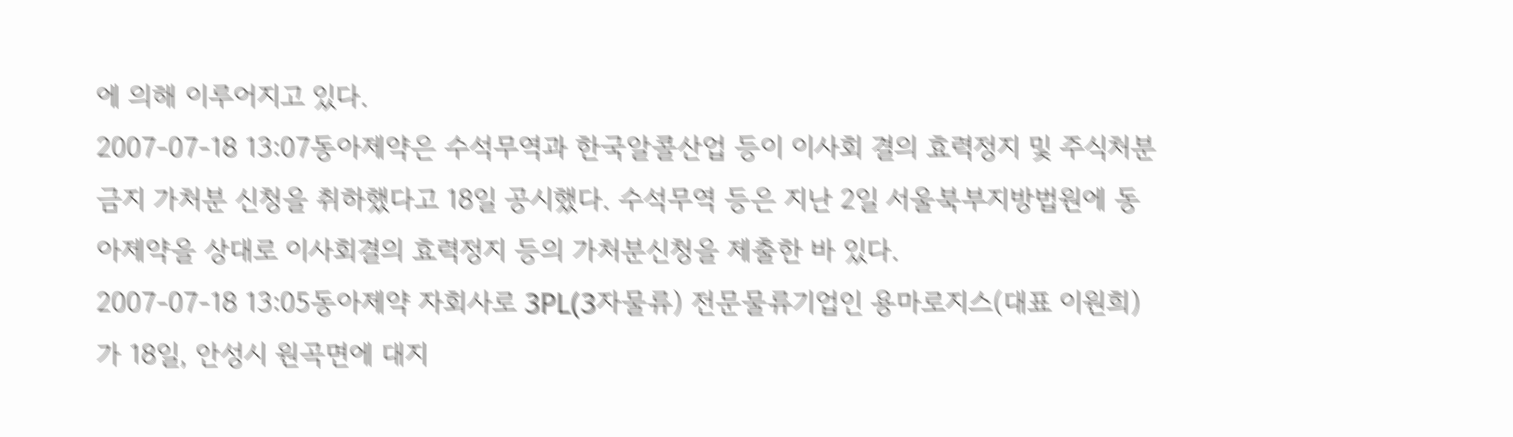에 의해 이루어지고 있다.
2007-07-18 13:07동아제약은 수석무역과 한국알콜산업 등이 이사회 결의 효력정지 및 주식처분금지 가처분 신청을 취하했다고 18일 공시했다. 수석무역 등은 지난 2일 서울북부지방법원에 동아제약을 상대로 이사회결의 효력정지 등의 가처분신청을 제출한 바 있다.
2007-07-18 13:05동아제약 자회사로 3PL(3자물류) 전문물류기업인 용마로지스(대표 이원희)가 18일, 안성시 원곡면에 대지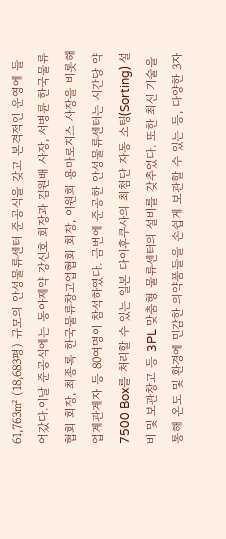61,763㎡ (18,683평) 규모의 안성물류센터 준공식을 갖고 본격적인 운영에 들어갔다.이날 준공식에는 동아제약 강신호 회장과 김원배 사장, 서병륜 한국물류협회 회장, 최종록 한국물류창고업협회 회장, 이원희 용마로지스 사장을 비롯해 업계관계자 등 80여명이 참석하였다. 금번에 준공한 안성물류센터는 시간당 약 7500 Box를 처리할 수 있는 일본 다이후쿠사의 최첨단 자동 소팅(Sorting) 설비 및 보관창고 등 3PL 맞춤형 물류센터의 설비를 갖추었다. 또한 최신 기술을 통해 온도 및 환경에 민감한 의약품들을 손쉽게 보관할 수 있는 등, 다양한 3자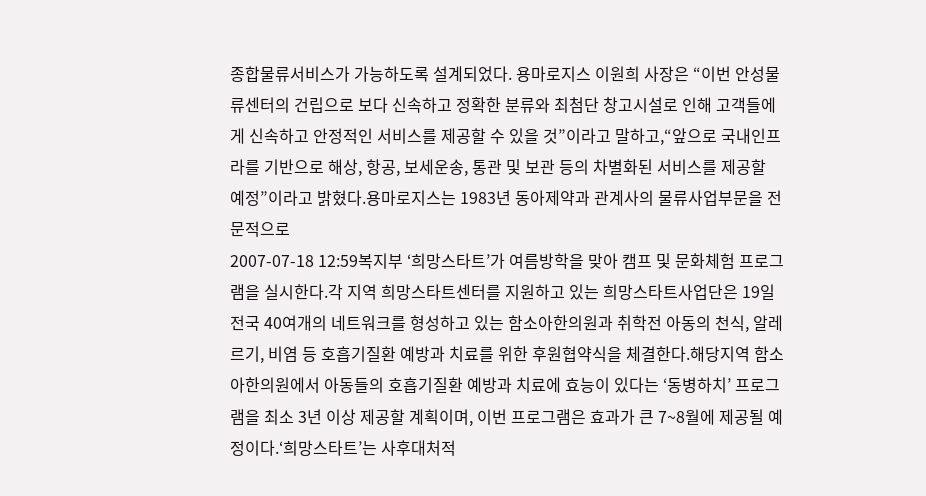종합물류서비스가 가능하도록 설계되었다. 용마로지스 이원희 사장은 “이번 안성물류센터의 건립으로 보다 신속하고 정확한 분류와 최첨단 창고시설로 인해 고객들에게 신속하고 안정적인 서비스를 제공할 수 있을 것”이라고 말하고,“앞으로 국내인프라를 기반으로 해상, 항공, 보세운송, 통관 및 보관 등의 차별화된 서비스를 제공할 예정”이라고 밝혔다.용마로지스는 1983년 동아제약과 관계사의 물류사업부문을 전문적으로
2007-07-18 12:59복지부 ‘희망스타트’가 여름방학을 맞아 캠프 및 문화체험 프로그램을 실시한다.각 지역 희망스타트센터를 지원하고 있는 희망스타트사업단은 19일 전국 40여개의 네트워크를 형성하고 있는 함소아한의원과 취학전 아동의 천식, 알레르기, 비염 등 호흡기질환 예방과 치료를 위한 후원협약식을 체결한다.해당지역 함소아한의원에서 아동들의 호흡기질환 예방과 치료에 효능이 있다는 ‘동병하치’ 프로그램을 최소 3년 이상 제공할 계획이며, 이번 프로그램은 효과가 큰 7~8월에 제공될 예정이다.‘희망스타트’는 사후대처적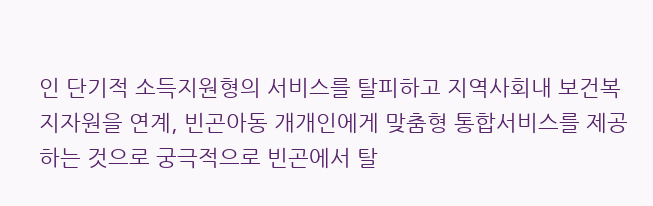인 단기적 소득지원형의 서비스를 탈피하고 지역사회내 보건복지자원을 연계, 빈곤아동 개개인에게 맞춤형 통합서비스를 제공하는 것으로 궁극적으로 빈곤에서 탈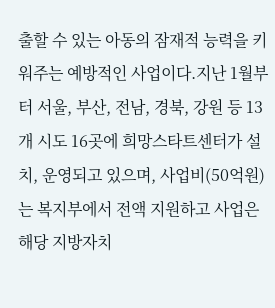출할 수 있는 아동의 잠재적 능력을 키워주는 예방적인 사업이다.지난 1월부터 서울, 부산, 전남, 경북, 강원 등 13개 시도 16곳에 희망스타트센터가 설치, 운영되고 있으며, 사업비(50억원)는 복지부에서 전액 지원하고 사업은 해당 지방자치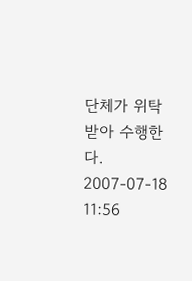단체가 위탁받아 수행한다.
2007-07-18 11:56